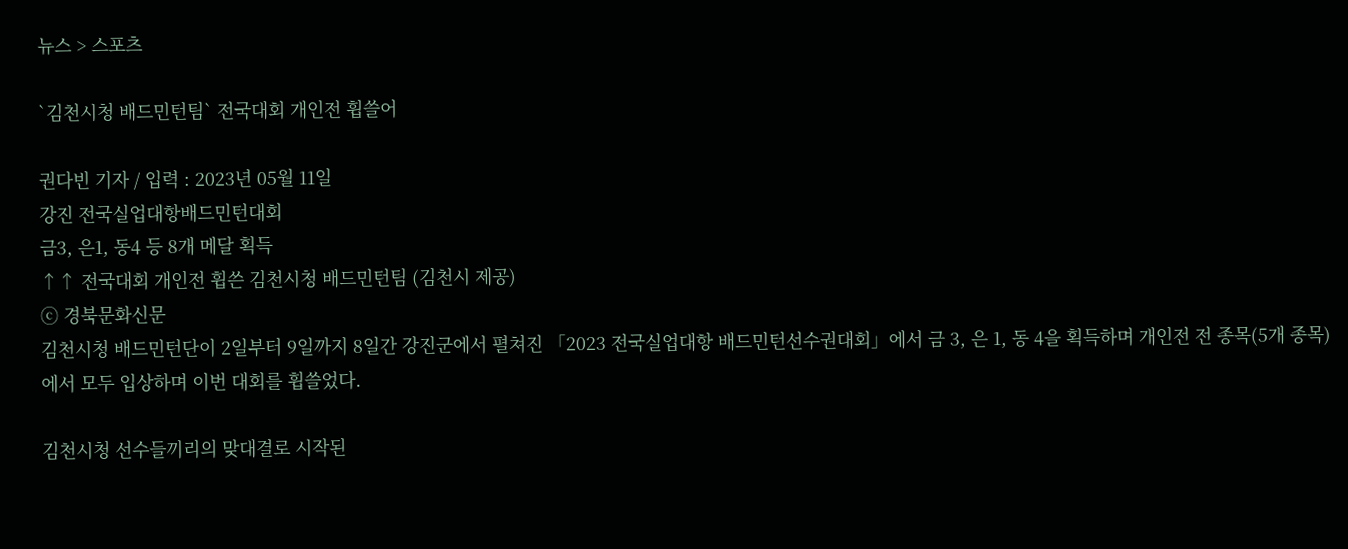뉴스 > 스포츠

`김천시청 배드민턴팀` 전국대회 개인전 휩쓸어

권다빈 기자 / 입력 : 2023년 05월 11일
강진 전국실업대항배드민턴대회
금3, 은1, 동4 등 8개 메달 획득
↑↑ 전국대회 개인전 휩쓴 김천시청 배드민턴팀 (김천시 제공)
ⓒ 경북문화신문
김천시청 배드민턴단이 2일부터 9일까지 8일간 강진군에서 펼쳐진 「2023 전국실업대항 배드민턴선수권대회」에서 금 3, 은 1, 동 4을 획득하며 개인전 전 종목(5개 종목)에서 모두 입상하며 이번 대회를 휩쓸었다.

김천시청 선수들끼리의 맞대결로 시작된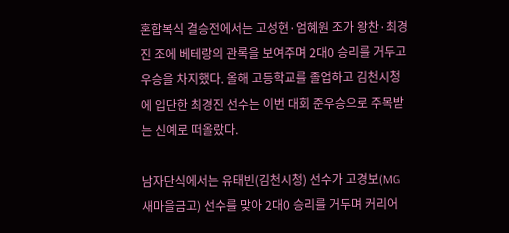혼합복식 결승전에서는 고성현·엄혜원 조가 왕찬·최경진 조에 베테랑의 관록을 보여주며 2대0 승리를 거두고 우승을 차지했다. 올해 고등학교를 졸업하고 김천시청에 입단한 최경진 선수는 이번 대회 준우승으로 주목받는 신예로 떠올랐다.

남자단식에서는 유태빈(김천시청) 선수가 고경보(MG 새마을금고) 선수를 맞아 2대0 승리를 거두며 커리어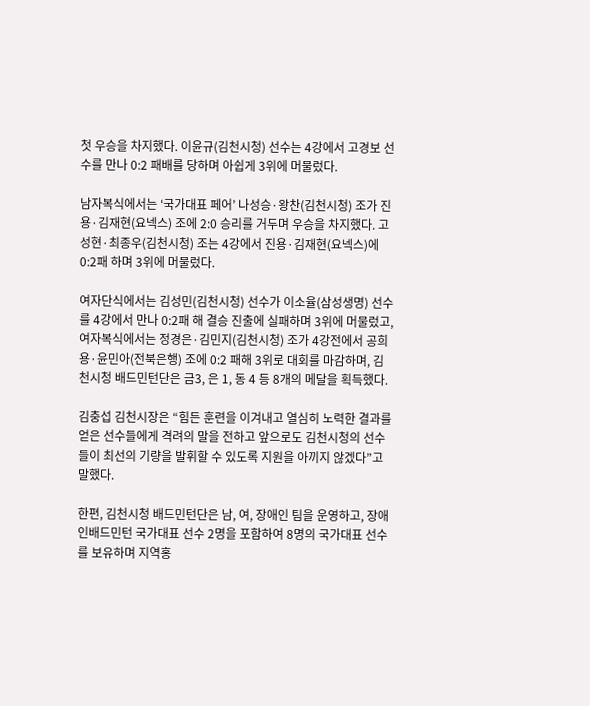첫 우승을 차지했다. 이윤규(김천시청) 선수는 4강에서 고경보 선수를 만나 0:2 패배를 당하며 아쉽게 3위에 머물렀다.

남자복식에서는 ‘국가대표 페어’ 나성승·왕찬(김천시청) 조가 진용·김재현(요넥스) 조에 2:0 승리를 거두며 우승을 차지했다. 고성현·최종우(김천시청) 조는 4강에서 진용·김재현(요넥스)에 0:2패 하며 3위에 머물렀다.

여자단식에서는 김성민(김천시청) 선수가 이소율(삼성생명) 선수를 4강에서 만나 0:2패 해 결승 진출에 실패하며 3위에 머물렀고, 여자복식에서는 정경은·김민지(김천시청) 조가 4강전에서 공희용·윤민아(전북은행) 조에 0:2 패해 3위로 대회를 마감하며, 김천시청 배드민턴단은 금3, 은 1, 동 4 등 8개의 메달을 획득했다.

김충섭 김천시장은 “힘든 훈련을 이겨내고 열심히 노력한 결과를 얻은 선수들에게 격려의 말을 전하고 앞으로도 김천시청의 선수들이 최선의 기량을 발휘할 수 있도록 지원을 아끼지 않겠다”고 말했다.

한편, 김천시청 배드민턴단은 남, 여, 장애인 팀을 운영하고, 장애인배드민턴 국가대표 선수 2명을 포함하여 8명의 국가대표 선수를 보유하며 지역홍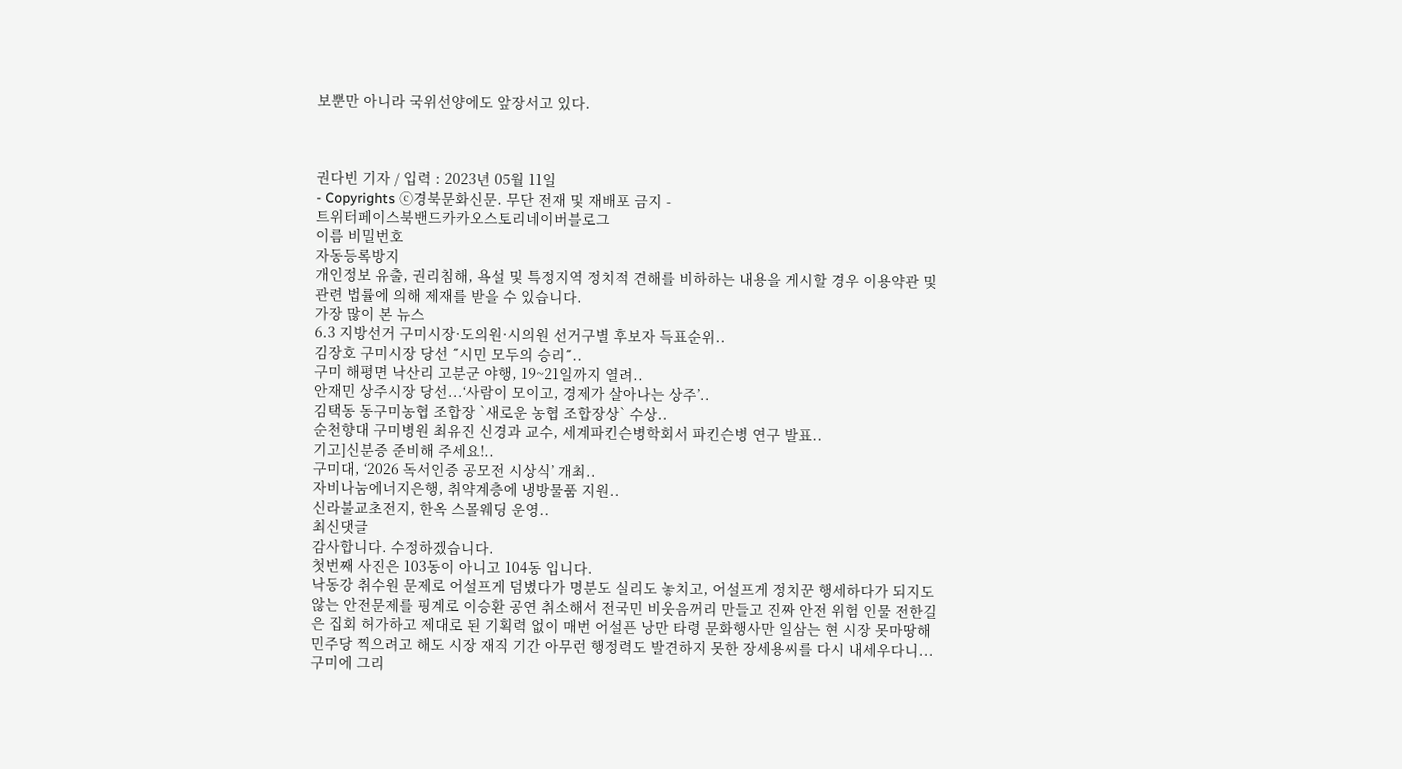보뿐만 아니라 국위선양에도 앞장서고 있다.



권다빈 기자 / 입력 : 2023년 05월 11일
- Copyrights ⓒ경북문화신문. 무단 전재 및 재배포 금지 -
트위터페이스북밴드카카오스토리네이버블로그
이름 비밀번호
자동등록방지
개인정보 유출, 권리침해, 욕설 및 특정지역 정치적 견해를 비하하는 내용을 게시할 경우 이용약관 및 관련 법률에 의해 제재를 받을 수 있습니다.
가장 많이 본 뉴스
6.3 지방선거 구미시장·도의원·시의원 선거구별 후보자 득표순위..
김장호 구미시장 당선 ˝시민 모두의 승리˝..
구미 해평면 낙산리 고분군 야행, 19~21일까지 열려..
안재민 상주시장 당선...‘사람이 모이고, 경제가 살아나는 상주’..
김택동 동구미농협 조합장 `새로운 농협 조합장상` 수상..
순천향대 구미병원 최유진 신경과 교수, 세계파킨슨병학회서 파킨슨병 연구 발표..
기고]신분증 준비해 주세요!..
구미대, ‘2026 독서인증 공모전 시상식’ 개최..
자비나눔에너지은행, 취약계층에 냉방물품 지원..
신라불교초전지, 한옥 스몰웨딩 운영..
최신댓글
감사합니다. 수정하겠습니다.
첫번째 사진은 103동이 아니고 104동 입니다.
낙동강 취수원 문제로 어설프게 덤볐다가 명분도 실리도 놓치고, 어설프게 정치꾼 행세하다가 되지도 않는 안전문제를 핑계로 이승환 공연 취소해서 전국민 비웃음꺼리 만들고 진짜 안전 위험 인물 전한길은 집회 허가하고 제대로 된 기획력 없이 매번 어설픈 낭만 타령 문화행사만 일삼는 현 시장 못마땅해 민주당 찍으려고 해도 시장 재직 기간 아무런 행정력도 발견하지 못한 장세용씨를 다시 내세우다니... 구미에 그리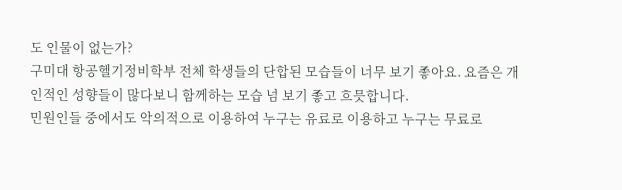도 인물이 없는가?
구미대 항공헬기정비학부 전체 학생들의 단합된 모습들이 너무 보기 좋아요. 요즘은 개인적인 성향들이 많다보니 함께하는 모습 넘 보기 좋고 흐믓합니다.
민원인들 중에서도 악의적으로 이용하여 누구는 유료로 이용하고 누구는 무료로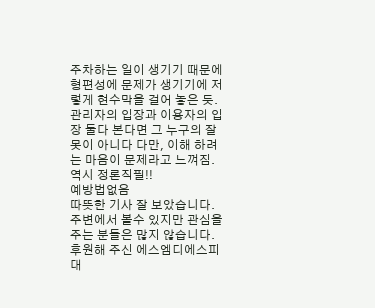주차하는 일이 생기기 때문에 형편성에 문제가 생기기에 저렇게 현수막을 걸어 놓은 듯. 관리자의 입장과 이용자의 입장 둘다 본다면 그 누구의 잘못이 아니다 다만, 이해 하려는 마음이 문제라고 느껴짐.
역시 정론직필!!
예방법없음
따뜻한 기사 잘 보았습니다. 주변에서 볼수 있지만 관심을 주는 분들은 많지 않습니다. 후원해 주신 에스엠디에스피 대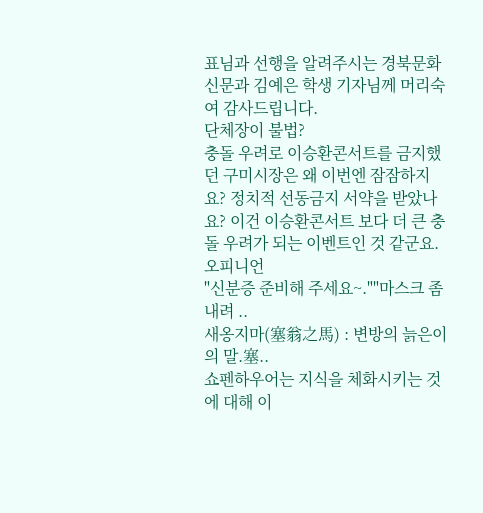표님과 선행을 알려주시는 경북문화신문과 김예은 학생 기자님께 머리숙여 감사드립니다.
단체장이 불법?
충돌 우려로 이승환콘서트를 금지했던 구미시장은 왜 이번엔 잠잠하지요? 정치적 선동금지 서약을 받았나요? 이건 이승환콘서트 보다 더 큰 충돌 우려가 되는 이벤트인 것 같군요.
오피니언
"신분증 준비해 주세요~.""마스크 좀 내려 ..
새옹지마(塞翁之馬) : 변방의 늙은이의 말.塞..
쇼펜하우어는 지식을 체화시키는 것에 대해 이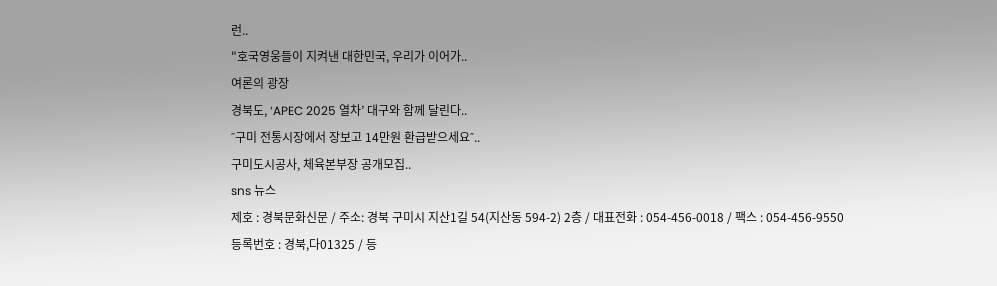런..
"호국영웅들이 지켜낸 대한민국, 우리가 이어가..
여론의 광장
경북도, ‘APEC 2025 열차’ 대구와 함께 달린다..
˝구미 전통시장에서 장보고 14만원 환급받으세요˝..
구미도시공사, 체육본부장 공개모집..
sns 뉴스
제호 : 경북문화신문 / 주소: 경북 구미시 지산1길 54(지산동 594-2) 2층 / 대표전화 : 054-456-0018 / 팩스 : 054-456-9550
등록번호 : 경북,다01325 / 등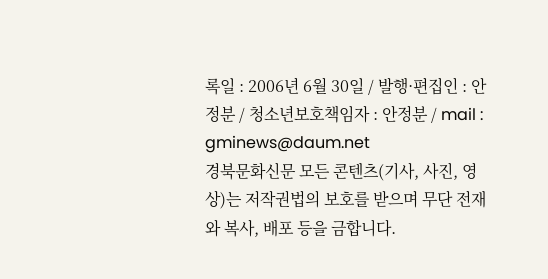록일 : 2006년 6월 30일 / 발행·편집인 : 안정분 / 청소년보호책임자 : 안정분 / mail : gminews@daum.net
경북문화신문 모든 콘텐츠(기사, 사진, 영상)는 저작권법의 보호를 받으며 무단 전재와 복사, 배포 등을 금합니다.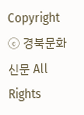Copyright ⓒ 경북문화신문 All Rights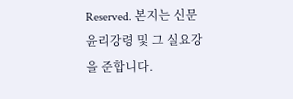Reserved. 본지는 신문 윤리강령 및 그 실요강을 준합니다.